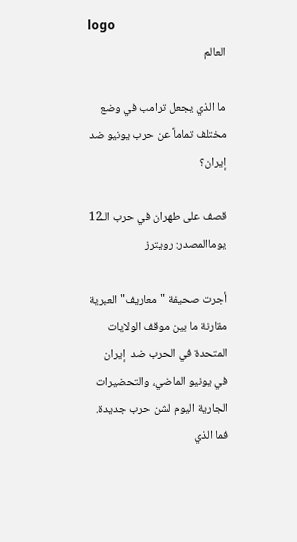logo
العالم

ما الذي يجعل ترامب في وضع مختلف تماماً عن حرب يونيو ضد إيران؟

قصف على طهران في حرب الـ12 يوماالمصدر: رويترز

أجرت صحيفة "معاريف" العبرية مقارنة ما بين موقف الولايات المتحدة في الحرب ضد  إيران في يونيو الماضي، والتحضيرات الجارية اليوم لشن حرب جديدة. فما الذي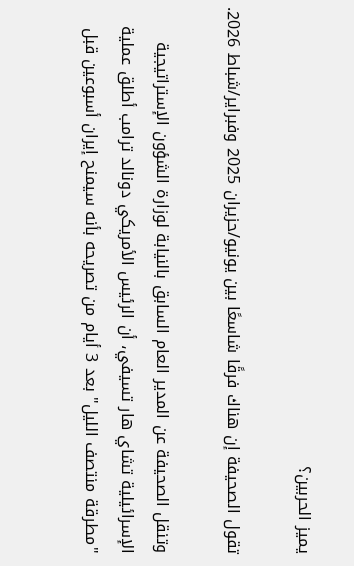يميز الحربين؟

تقول الصحيفة إن هناك فرقًا شاسعًا بين يونيو/حزيران 2025 وفبراير/شباط 2026.

وتنقل الصحيفة عن المدير العام السابق بالنيابة لوزارة الشؤون الإستراتيجية الإسرائيلية تشاي هار تسيفي، أن الرئيس الأمريكي دونالد ترامب أطلق عملية "مطرقة منتصف الليل" بعد 3 أيام من تصريحه بأنه سيمنح إيران أسبوعين قبل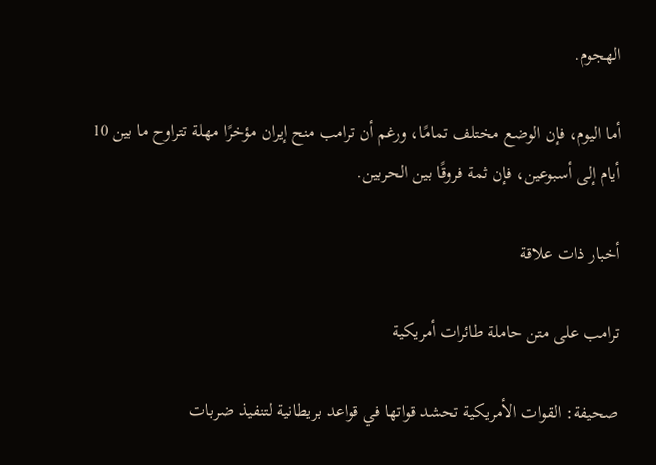الهجوم.

أما اليوم، فإن الوضع مختلف تمامًا، ورغم أن ترامب منح إيران مؤخرًا مهلة تتراوح ما بين 10 أيام إلى أسبوعين، فإن ثمة فروقًا بين الحربين.

أخبار ذات علاقة

ترامب على متن حاملة طائرات أمريكية

صحيفة: القوات الأمريكية تحشد قواتها في قواعد بريطانية لتنفيذ ضربات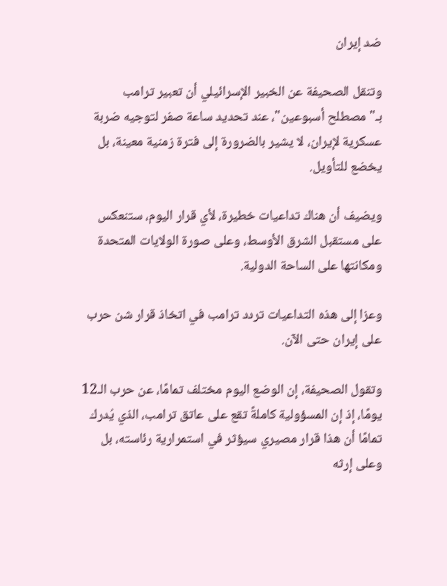ضد إيران

وتنقل الصحيفة عن الخبير الإسرائيلي أن تعبير ترامب بـ"مصطلح أسبوعين"، عند تحديد ساعة صفر لتوجيه ضربة عسكرية لإيران، لا يشير بالضرورة إلى فترة زمنية معينة، بل يخضع للتأويل.

ويضيف أن هناك تداعيات خطيرة، لأي قرار اليوم، ستنعكس على مستقبل الشرق الأوسط، وعلى صورة الولايات المتحدة ومكانتها على الساحة الدولية.

وعزا إلى هذه التداعيات تردد ترامب في اتخاذ قرار شن حرب على إيران حتى الآن.

وتقول الصحيفة، إن الوضع اليوم مختلف تمامًا، عن حرب الـ12 يومًا، إذ إن المسؤولية كاملةً تقع على عاتق ترامب، الذي يُدرك تمامًا أن هذا قرار مصيري سيؤثر في استمرارية رئاسته، بل وعلى إرثه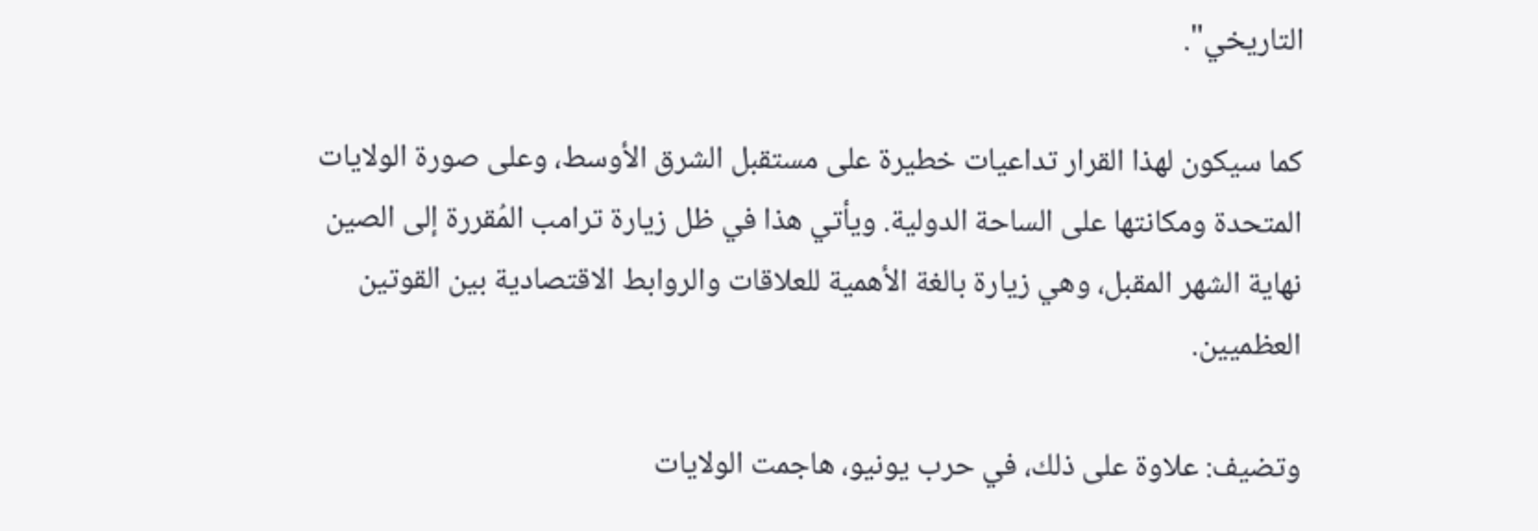التاريخي".

كما سيكون لهذا القرار تداعيات خطيرة على مستقبل الشرق الأوسط، وعلى صورة الولايات المتحدة ومكانتها على الساحة الدولية. ويأتي هذا في ظل زيارة ترامب المُقررة إلى الصين نهاية الشهر المقبل، وهي زيارة بالغة الأهمية للعلاقات والروابط الاقتصادية بين القوتين العظميين.

وتضيف: علاوة على ذلك، في حرب يونيو، هاجمت الولايات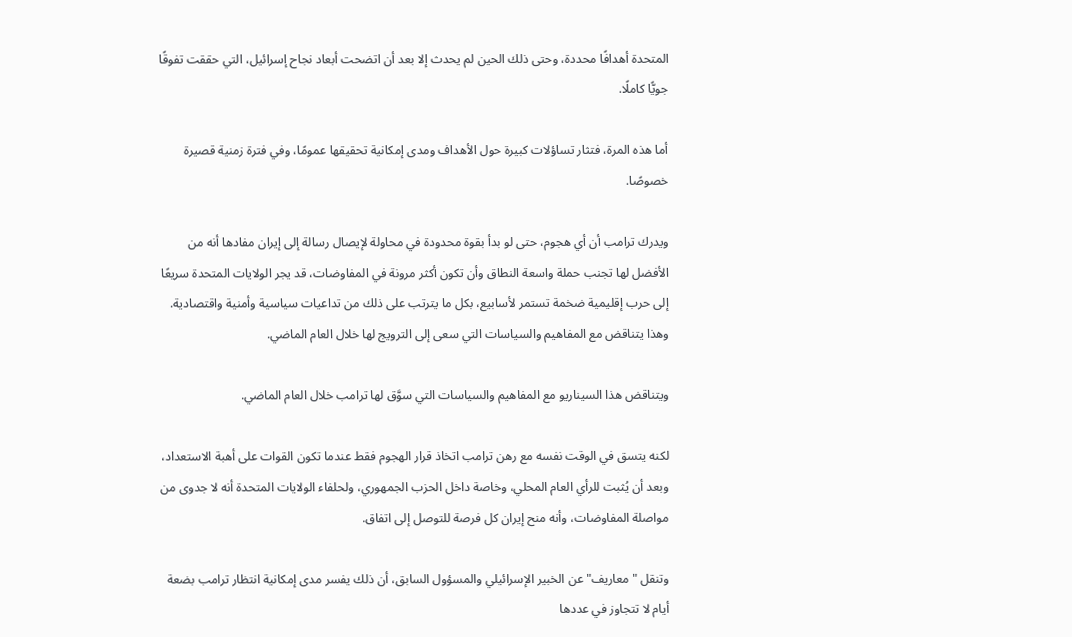المتحدة أهدافًا محددة، وحتى ذلك الحين لم يحدث إلا بعد أن اتضحت أبعاد نجاح إسرائيل، التي حققت تفوقًا جويًّا كاملًا.

أما هذه المرة، فتثار تساؤلات كبيرة حول الأهداف ومدى إمكانية تحقيقها عمومًا، وفي فترة زمنية قصيرة خصوصًا.

ويدرك ترامب أن أي هجوم، حتى لو بدأ بقوة محدودة في محاولة لإيصال رسالة إلى إيران مفادها أنه من الأفضل لها تجنب حملة واسعة النطاق وأن تكون أكثر مرونة في المفاوضات، قد يجر الولايات المتحدة سريعًا إلى حرب إقليمية ضخمة تستمر لأسابيع، بكل ما يترتب على ذلك من تداعيات سياسية وأمنية واقتصادية. وهذا يتناقض مع المفاهيم والسياسات التي سعى إلى الترويج لها خلال العام الماضي.

ويتناقض هذا السيناريو مع المفاهيم والسياسات التي سوَّق لها ترامب خلال العام الماضي.

لكنه يتسق في الوقت نفسه مع رهن ترامب اتخاذ قرار الهجوم فقط عندما تكون القوات على أهبة الاستعداد، وبعد أن يُثبت للرأي العام المحلي، وخاصة داخل الحزب الجمهوري، ولحلفاء الولايات المتحدة أنه لا جدوى من مواصلة المفاوضات، وأنه منح إيران كل فرصة للتوصل إلى اتفاق.

وتنقل "معاريف" عن الخبير الإسرائيلي والمسؤول السابق، أن ذلك يفسر مدى إمكانية انتظار ترامب بضعة أيام لا تتجاوز في عددها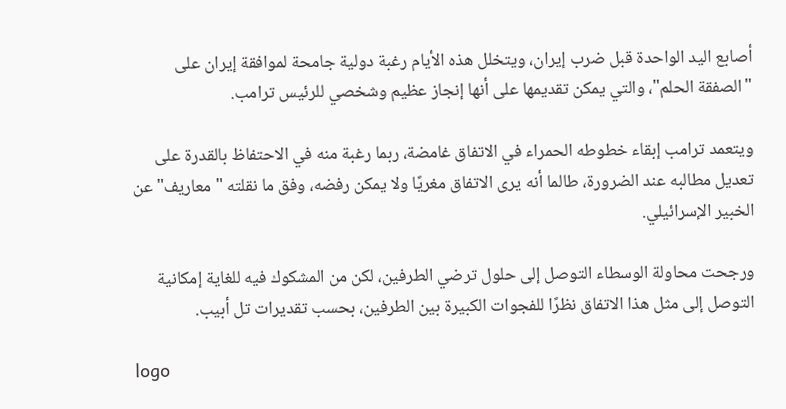أصابع اليد الواحدة قبل ضرب إيران، ويتخلل هذه الأيام رغبة دولية جامحة لموافقة إيران على "الصفقة الحلم"، والتي يمكن تقديمها على أنها إنجاز عظيم وشخصي للرئيس ترامب.

ويتعمد ترامب إبقاء خطوطه الحمراء في الاتفاق غامضة، ربما رغبة منه في الاحتفاظ بالقدرة على تعديل مطالبه عند الضرورة، طالما أنه يرى الاتفاق مغريًا ولا يمكن رفضه، وفق ما نقلته "معاريف" عن الخبير الإسرائيلي.

ورجحت محاولة الوسطاء التوصل إلى حلول ترضي الطرفين، لكن من المشكوك فيه للغاية إمكانية التوصل إلى مثل هذا الاتفاق نظرًا للفجوات الكبيرة بين الطرفين، بحسب تقديرات تل أبيب.

logo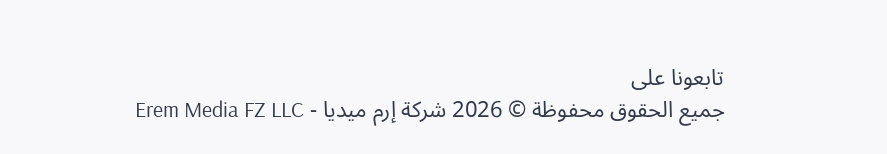تابعونا على
جميع الحقوق محفوظة © 2026 شركة إرم ميديا - Erem Media FZ LLC